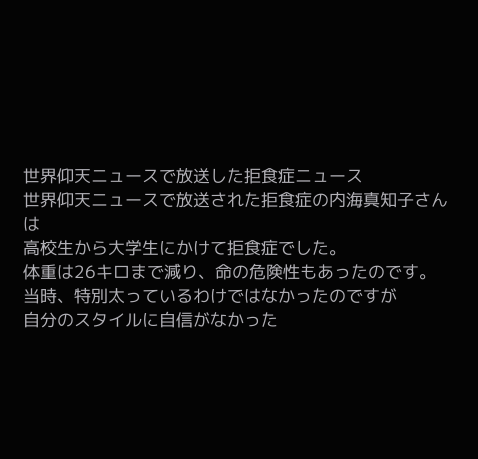世界仰天ニュースで放送した拒食症ニュース
世界仰天ニュースで放送された拒食症の内海真知子さんは
高校生から大学生にかけて拒食症でした。
体重は26キロまで減り、命の危険性もあったのです。
当時、特別太っているわけではなかったのですが
自分のスタイルに自信がなかった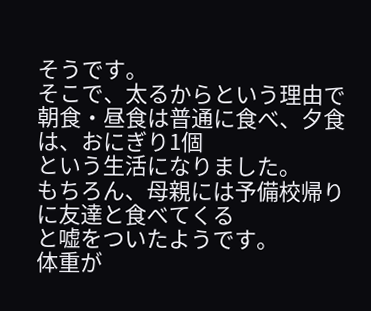そうです。
そこで、太るからという理由で
朝食・昼食は普通に食べ、夕食は、おにぎり1個
という生活になりました。
もちろん、母親には予備校帰りに友達と食べてくる
と嘘をついたようです。
体重が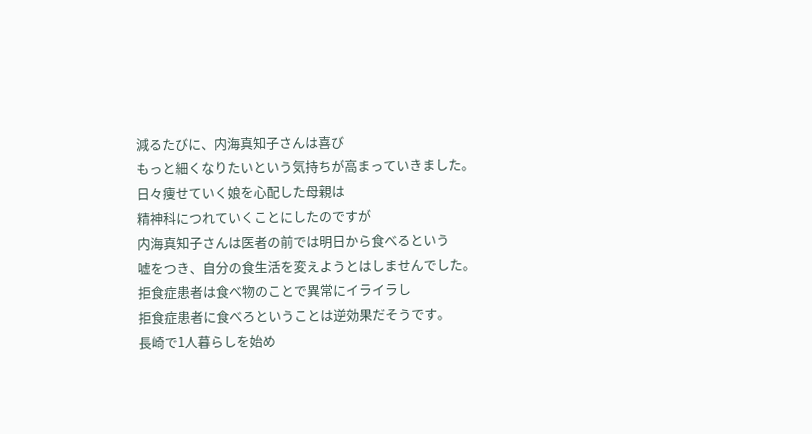減るたびに、内海真知子さんは喜び
もっと細くなりたいという気持ちが高まっていきました。
日々痩せていく娘を心配した母親は
精神科につれていくことにしたのですが
内海真知子さんは医者の前では明日から食べるという
嘘をつき、自分の食生活を変えようとはしませんでした。
拒食症患者は食べ物のことで異常にイライラし
拒食症患者に食べろということは逆効果だそうです。
長崎で1人暮らしを始め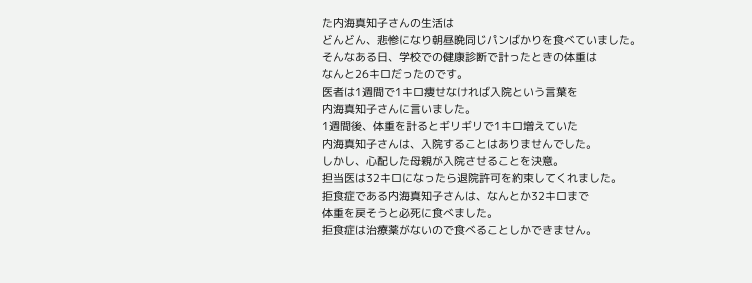た内海真知子さんの生活は
どんどん、悲惨になり朝昼晩同じパンばかりを食べていました。
そんなある日、学校での健康診断で計ったときの体重は
なんと26キロだったのです。
医者は1週間で1キロ痩せなければ入院という言葉を
内海真知子さんに言いました。
1週間後、体重を計るとギリギリで1キロ増えていた
内海真知子さんは、入院することはありませんでした。
しかし、心配した母親が入院させることを決意。
担当医は32キロになったら退院許可を約束してくれました。
拒食症である内海真知子さんは、なんとか32キロまで
体重を戻そうと必死に食べました。
拒食症は治療薬がないので食べることしかできません。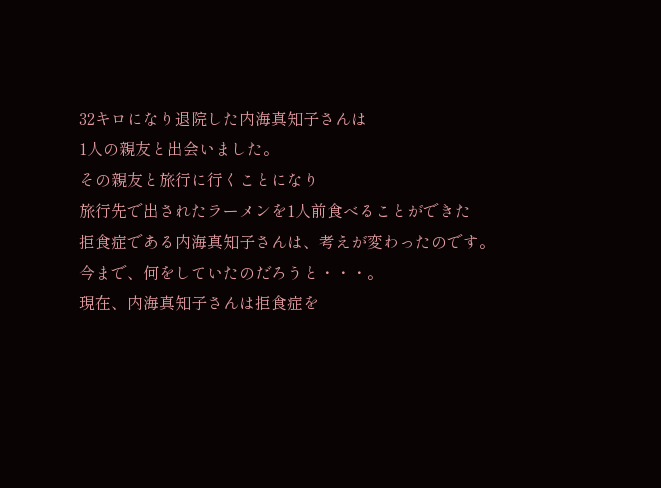32キロになり退院した内海真知子さんは
1人の親友と出会いました。
その親友と旅行に行くことになり
旅行先で出されたラーメンを1人前食べることができた
拒食症である内海真知子さんは、考えが変わったのです。
今まで、何をしていたのだろうと・・・。
現在、内海真知子さんは拒食症を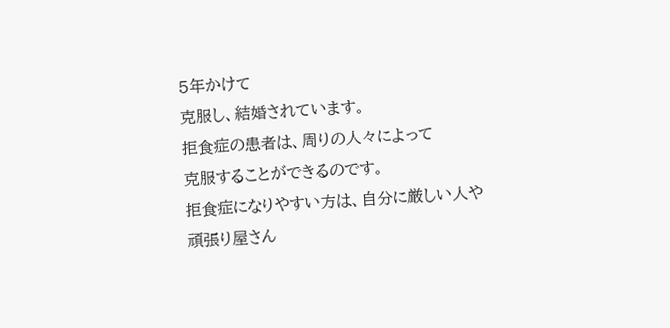5年かけて
克服し、結婚されています。
拒食症の患者は、周りの人々によって
克服することができるのです。
拒食症になりやすい方は、自分に厳しい人や
頑張り屋さん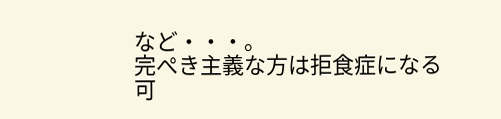など・・・。
完ぺき主義な方は拒食症になる可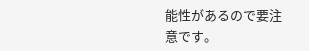能性があるので要注意です。